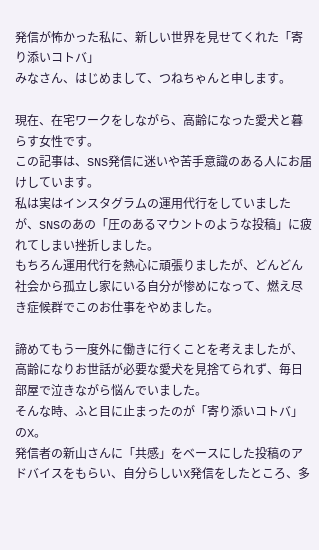発信が怖かった私に、新しい世界を見せてくれた「寄り添いコトバ」
みなさん、はじめまして、つねちゃんと申します。

現在、在宅ワークをしながら、高齢になった愛犬と暮らす女性です。
この記事は、SNS発信に迷いや苦手意識のある人にお届けしています。
私は実はインスタグラムの運用代行をしていましたが、SNSのあの「圧のあるマウントのような投稿」に疲れてしまい挫折しました。
もちろん運用代行を熱心に頑張りましたが、どんどん社会から孤立し家にいる自分が惨めになって、燃え尽き症候群でこのお仕事をやめました。

諦めてもう一度外に働きに行くことを考えましたが、高齢になりお世話が必要な愛犬を見捨てられず、毎日部屋で泣きながら悩んでいました。
そんな時、ふと目に止まったのが「寄り添いコトバ」のX。
発信者の新山さんに「共感」をベースにした投稿のアドバイスをもらい、自分らしいX発信をしたところ、多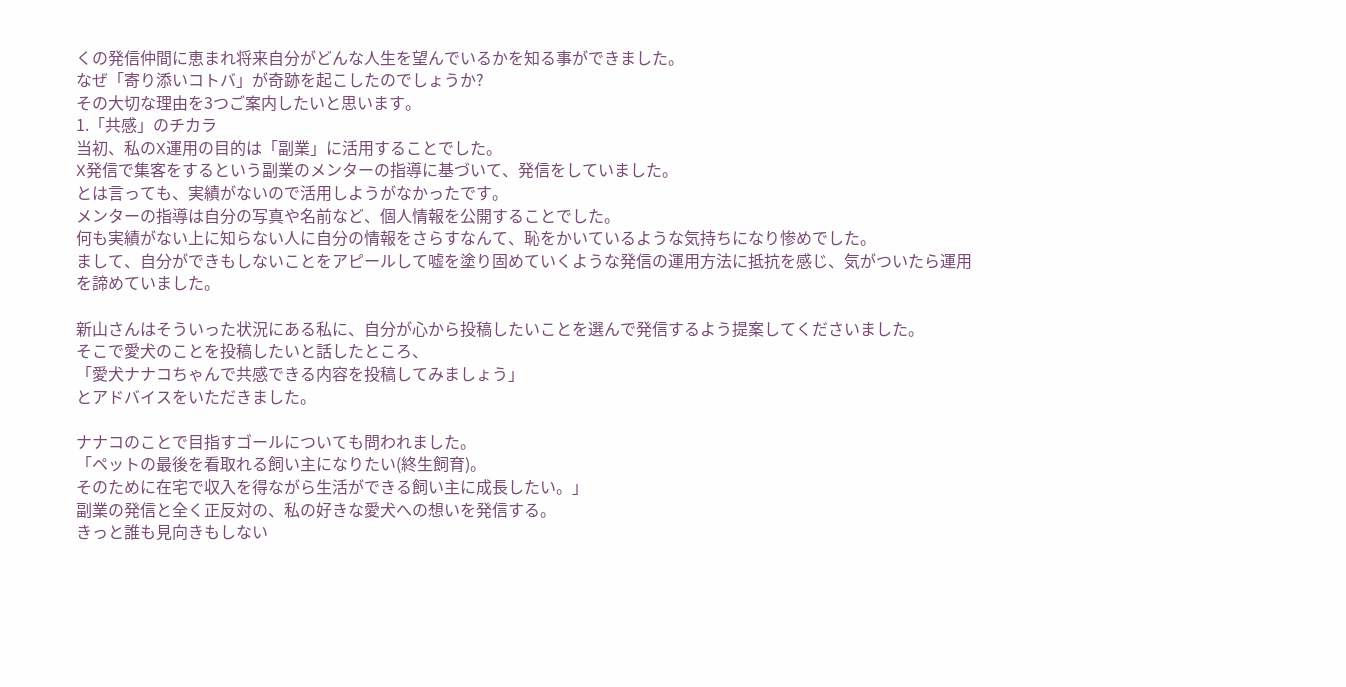くの発信仲間に恵まれ将来自分がどんな人生を望んでいるかを知る事ができました。
なぜ「寄り添いコトバ」が奇跡を起こしたのでしょうか?
その大切な理由を3つご案内したいと思います。
1.「共感」のチカラ
当初、私のX運用の目的は「副業」に活用することでした。
X発信で集客をするという副業のメンターの指導に基づいて、発信をしていました。
とは言っても、実績がないので活用しようがなかったです。
メンターの指導は自分の写真や名前など、個人情報を公開することでした。
何も実績がない上に知らない人に自分の情報をさらすなんて、恥をかいているような気持ちになり惨めでした。
まして、自分ができもしないことをアピールして嘘を塗り固めていくような発信の運用方法に抵抗を感じ、気がついたら運用を諦めていました。

新山さんはそういった状況にある私に、自分が心から投稿したいことを選んで発信するよう提案してくださいました。
そこで愛犬のことを投稿したいと話したところ、
「愛犬ナナコちゃんで共感できる内容を投稿してみましょう」
とアドバイスをいただきました。

ナナコのことで目指すゴールについても問われました。
「ペットの最後を看取れる飼い主になりたい(終生飼育)。
そのために在宅で収入を得ながら生活ができる飼い主に成長したい。」
副業の発信と全く正反対の、私の好きな愛犬への想いを発信する。
きっと誰も見向きもしない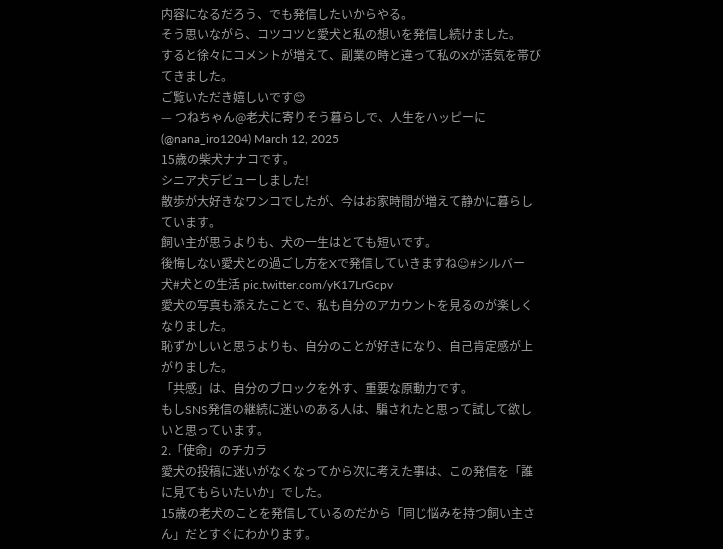内容になるだろう、でも発信したいからやる。
そう思いながら、コツコツと愛犬と私の想いを発信し続けました。
すると徐々にコメントが増えて、副業の時と違って私のXが活気を帯びてきました。
ご覧いただき嬉しいです😊
— つねちゃん@老犬に寄りそう暮らしで、人生をハッピーに (@nana_iro1204) March 12, 2025
15歳の柴犬ナナコです。
シニア犬デビューしました!
散歩が大好きなワンコでしたが、今はお家時間が増えて静かに暮らしています。
飼い主が思うよりも、犬の一生はとても短いです。
後悔しない愛犬との過ごし方をXで発信していきますね☺#シルバー犬#犬との生活 pic.twitter.com/yK17LrGcpv
愛犬の写真も添えたことで、私も自分のアカウントを見るのが楽しくなりました。
恥ずかしいと思うよりも、自分のことが好きになり、自己肯定感が上がりました。
「共感」は、自分のブロックを外す、重要な原動力です。
もしSNS発信の継続に迷いのある人は、騙されたと思って試して欲しいと思っています。
2.「使命」のチカラ
愛犬の投稿に迷いがなくなってから次に考えた事は、この発信を「誰に見てもらいたいか」でした。
15歳の老犬のことを発信しているのだから「同じ悩みを持つ飼い主さん」だとすぐにわかります。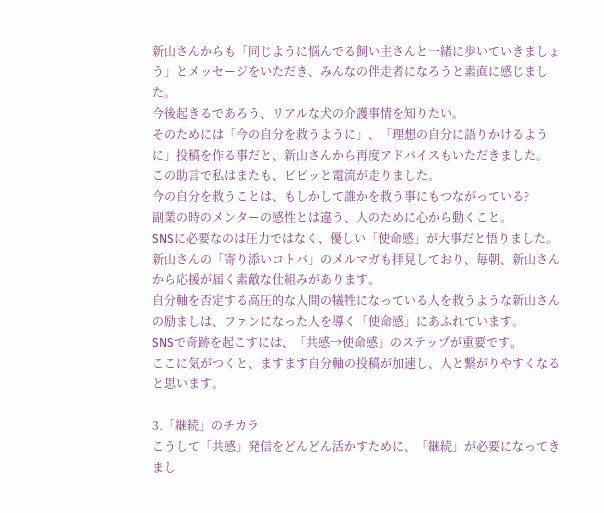新山さんからも「同じように悩んでる飼い主さんと一緒に歩いていきましょう」とメッセージをいただき、みんなの伴走者になろうと素直に感じました。
今後起きるであろう、リアルな犬の介護事情を知りたい。
そのためには「今の自分を救うように」、「理想の自分に語りかけるように」投稿を作る事だと、新山さんから再度アドバイスもいただきました。
この助言で私はまたも、ビビッと電流が走りました。
今の自分を救うことは、もしかして誰かを救う事にもつながっている?
副業の時のメンターの感性とは違う、人のために心から動くこと。
SNSに必要なのは圧力ではなく、優しい「使命感」が大事だと悟りました。
新山さんの「寄り添いコトバ」のメルマガも拝見しており、毎朝、新山さんから応援が届く素敵な仕組みがあります。
自分軸を否定する高圧的な人間の犠牲になっている人を救うような新山さんの励ましは、ファンになった人を導く「使命感」にあふれています。
SNSで奇跡を起こすには、「共感→使命感」のステップが重要です。
ここに気がつくと、ますます自分軸の投稿が加速し、人と繋がりやすくなると思います。

3.「継続」のチカラ
こうして「共感」発信をどんどん活かすために、「継続」が必要になってきまし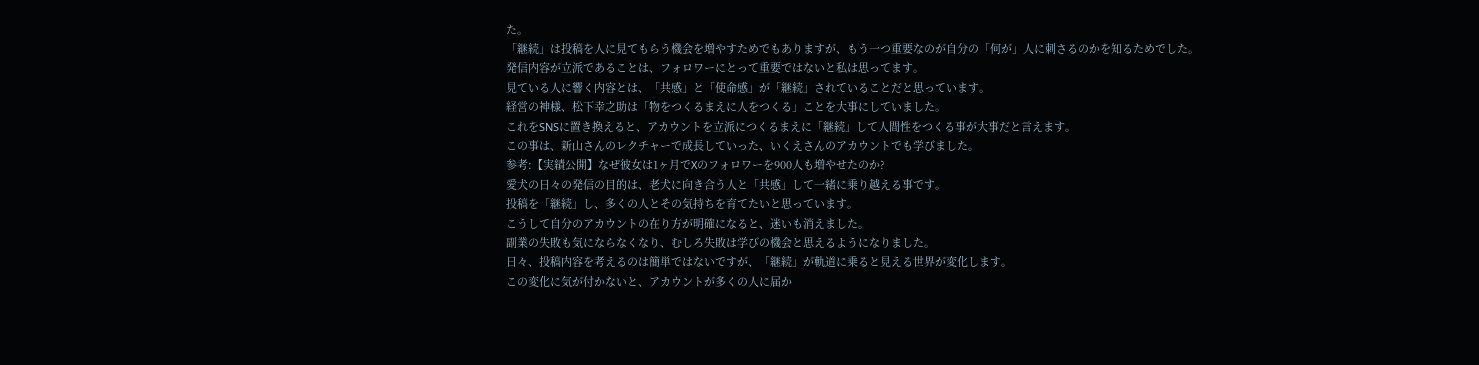た。
「継続」は投稿を人に見てもらう機会を増やすためでもありますが、もう一つ重要なのが自分の「何が」人に刺さるのかを知るためでした。
発信内容が立派であることは、フォロワーにとって重要ではないと私は思ってます。
見ている人に響く内容とは、「共感」と「使命感」が「継続」されていることだと思っています。
経営の神様、松下幸之助は「物をつくるまえに人をつくる」ことを大事にしていました。
これをSNSに置き換えると、アカウントを立派につくるまえに「継続」して人間性をつくる事が大事だと言えます。
この事は、新山さんのレクチャーで成長していった、いくえさんのアカウントでも学びました。
参考:【実績公開】なぜ彼女は1ヶ月でXのフォロワーを900人も増やせたのか?
愛犬の日々の発信の目的は、老犬に向き合う人と「共感」して一緒に乗り越える事です。
投稿を「継続」し、多くの人とその気持ちを育てたいと思っています。
こうして自分のアカウントの在り方が明確になると、迷いも消えました。
副業の失敗も気にならなくなり、むしろ失敗は学びの機会と思えるようになりました。
日々、投稿内容を考えるのは簡単ではないですが、「継続」が軌道に乗ると見える世界が変化します。
この変化に気が付かないと、アカウントが多くの人に届か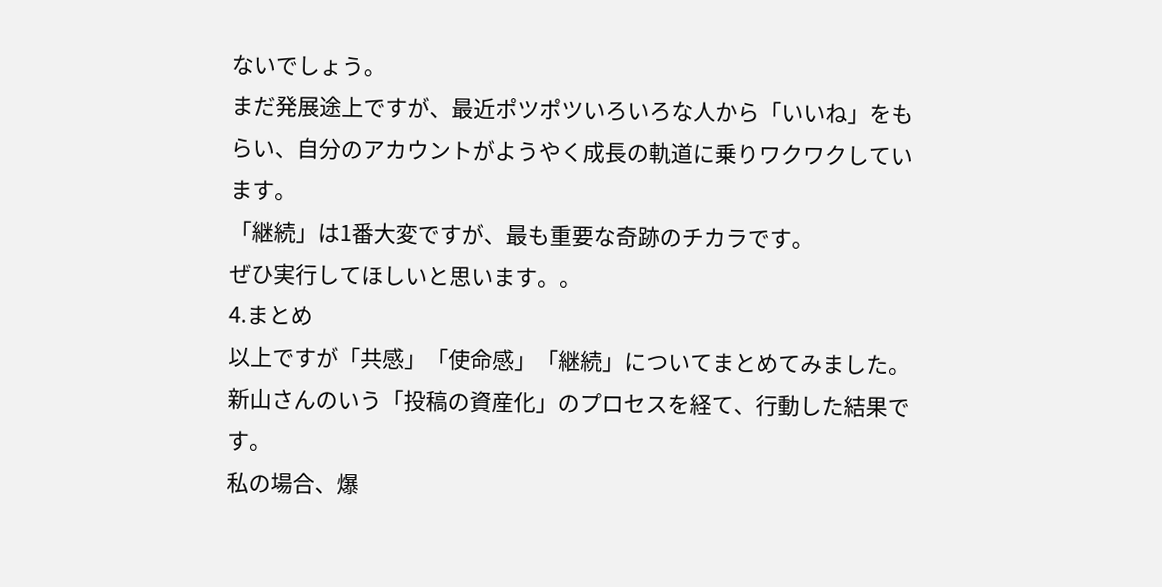ないでしょう。
まだ発展途上ですが、最近ポツポツいろいろな人から「いいね」をもらい、自分のアカウントがようやく成長の軌道に乗りワクワクしています。
「継続」は1番大変ですが、最も重要な奇跡のチカラです。
ぜひ実行してほしいと思います。。
4.まとめ
以上ですが「共感」「使命感」「継続」についてまとめてみました。
新山さんのいう「投稿の資産化」のプロセスを経て、行動した結果です。
私の場合、爆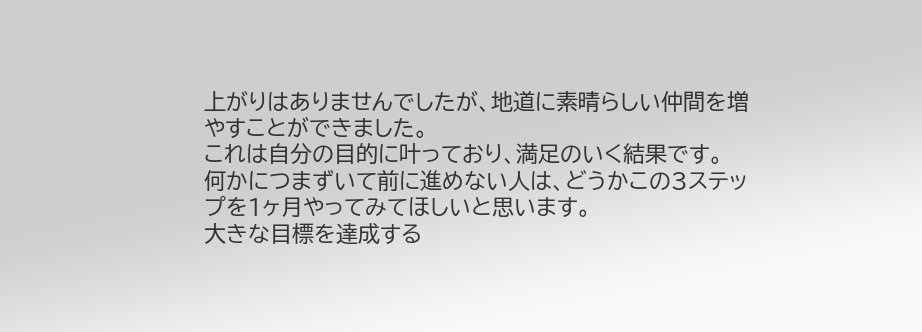上がりはありませんでしたが、地道に素晴らしい仲間を増やすことができました。
これは自分の目的に叶っており、満足のいく結果です。
何かにつまずいて前に進めない人は、どうかこの3ステップを1ヶ月やってみてほしいと思います。
大きな目標を達成する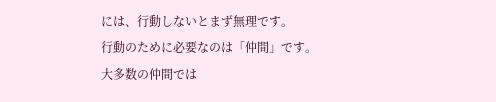には、行動しないとまず無理です。
行動のために必要なのは「仲間」です。
大多数の仲間では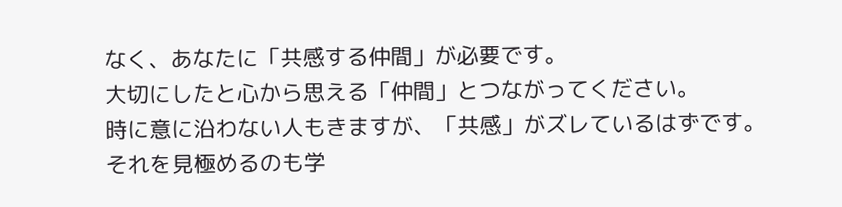なく、あなたに「共感する仲間」が必要です。
大切にしたと心から思える「仲間」とつながってください。
時に意に沿わない人もきますが、「共感」がズレているはずです。
それを見極めるのも学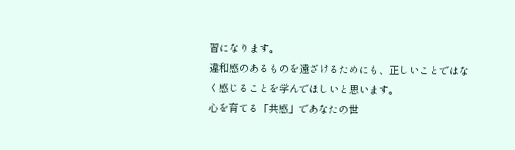習になります。
違和感のあるものを遠ざけるためにも、正しいことではなく感じることを学んでほしいと思います。
心を育てる「共感」であなたの世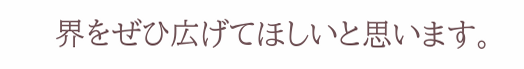界をぜひ広げてほしいと思います。